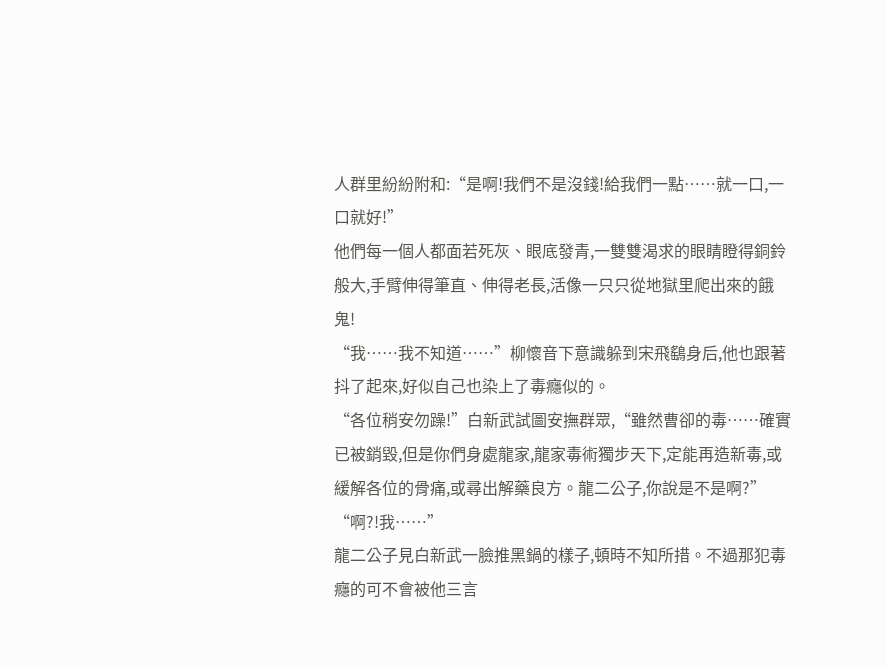人群里紛紛附和:“是啊!我們不是沒錢!給我們一點……就一口,一口就好!”
他們每一個人都面若死灰、眼底發青,一雙雙渴求的眼睛瞪得銅鈴般大,手臂伸得筆直、伸得老長,活像一只只從地獄里爬出來的餓鬼!
“我……我不知道……”柳懷音下意識躲到宋飛鷂身后,他也跟著抖了起來,好似自己也染上了毒癮似的。
“各位稍安勿躁!”白新武試圖安撫群眾,“雖然曹卻的毒……確實已被銷毀,但是你們身處龍家,龍家毒術獨步天下,定能再造新毒,或緩解各位的骨痛,或尋出解藥良方。龍二公子,你說是不是啊?”
“啊?!我……”
龍二公子見白新武一臉推黑鍋的樣子,頓時不知所措。不過那犯毒癮的可不會被他三言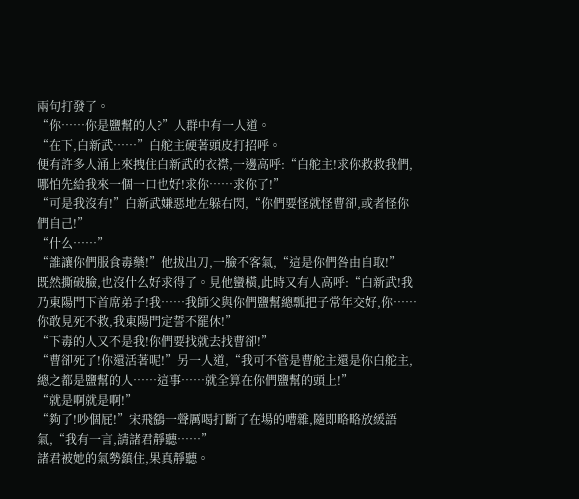兩句打發了。
“你……你是鹽幫的人?”人群中有一人道。
“在下,白新武……”白舵主硬著頭皮打招呼。
便有許多人涌上來拽住白新武的衣襟,一邊高呼:“白舵主!求你救救我們,哪怕先給我來一個一口也好!求你……求你了!”
“可是我沒有!”白新武嫌惡地左躲右閃,“你們要怪就怪曹卻,或者怪你們自己!”
“什么……”
“誰讓你們服食毒藥!”他拔出刀,一臉不客氣,“這是你們咎由自取!”
既然撕破臉,也沒什么好求得了。見他蠻橫,此時又有人高呼:“白新武!我乃東陽門下首席弟子!我……我師父與你們鹽幫總瓢把子常年交好,你……你敢見死不救,我東陽門定誓不罷休!”
“下毒的人又不是我!你們要找就去找曹卻!”
“曹卻死了!你還活著呢!”另一人道,“我可不管是曹舵主還是你白舵主,總之都是鹽幫的人……這事……就全算在你們鹽幫的頭上!”
“就是啊就是啊!”
“夠了!吵個屁!”宋飛鷂一聲厲喝打斷了在場的嘈雜,隨即略略放緩語氣,“我有一言,請諸君靜聽……”
諸君被她的氣勢鎮住,果真靜聽。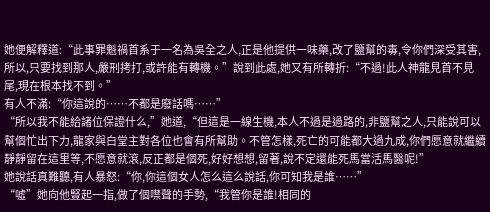她便解釋道:“此事罪魁禍首系于一名為吳全之人,正是他提供一味藥,改了鹽幫的毒,令你們深受其害,所以,只要找到那人,嚴刑拷打,或許能有轉機。”說到此處,她又有所轉折:“不過!此人神龍見首不見尾,現在根本找不到。”
有人不滿:“你這說的……不都是廢話嗎……”
“所以我不能給諸位保證什么,”她道,“但這是一線生機,本人不過是過路的,非鹽幫之人,只能說可以幫個忙出下力,龍家與白堂主對各位也會有所幫助。不管怎樣,死亡的可能都大過九成,你們愿意就繼續靜靜留在這里等,不愿意就滾,反正都是個死,好好想想,留著,說不定還能死馬當活馬醫呢!”
她說話真難聽,有人暴怒:“你,你這個女人怎么這么說話,你可知我是誰……”
“噓”她向他豎起一指,做了個噤聲的手勢,“我管你是誰!相同的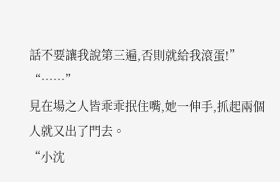話不要讓我說第三遍,否則就給我滾蛋!”
“……”
見在場之人皆乖乖抿住嘴,她一伸手,抓起兩個人就又出了門去。
“小沈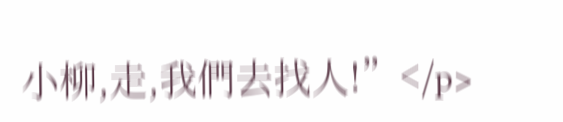小柳,走,我們去找人!”</p>